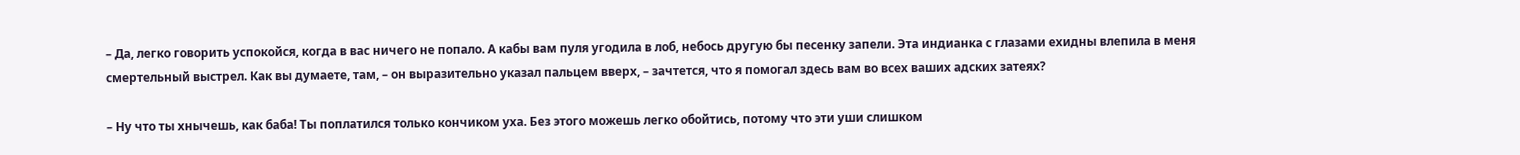– Да, легко говорить успокойся, когда в вас ничего не попало. А кабы вам пуля угодила в лоб, небось другую бы песенку запели. Эта индианка с глазами ехидны влепила в меня смертельный выстрел. Как вы думаете, там, – он выразительно указал пальцем вверх, – зачтется, что я помогал здесь вам во всех ваших адских затеях?

– Ну что ты хнычешь, как баба! Ты поплатился только кончиком уха. Без этого можешь легко обойтись, потому что эти уши слишком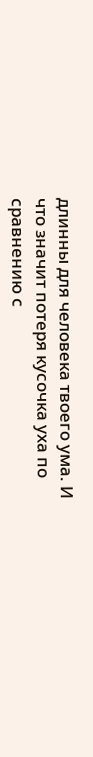длинны для человека твоего ума. И что значит потеря кусочка уха по сравнению с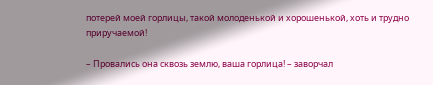потерей моей горлицы, такой молоденькой и хорошенькой, хоть и трудно приручаемой!

– Провались она сквозь землю, ваша горлица! – заворчал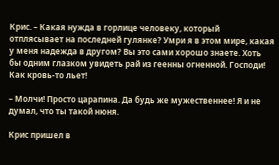Крис. – Какая нужда в горлице человеку, который отплясывает на последней гулянке? Умри я в этом мире, какая у меня надежда в другом? Вы это сами хорошо знаете. Хоть бы одним глазком увидеть рай из геенны огненной. Господи! Как кровь-то льет!

– Молчи! Просто царапина. Да будь же мужественнее! Я и не думал, что ты такой нюня.

Крис пришел в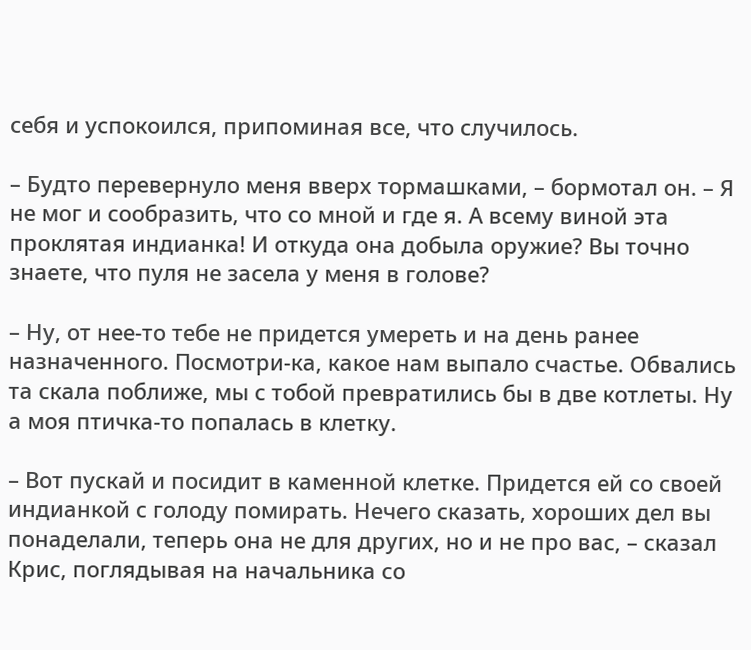себя и успокоился, припоминая все, что случилось.

– Будто перевернуло меня вверх тормашками, – бормотал он. – Я не мог и сообразить, что со мной и где я. А всему виной эта проклятая индианка! И откуда она добыла оружие? Вы точно знаете, что пуля не засела у меня в голове?

– Ну, от нее-то тебе не придется умереть и на день ранее назначенного. Посмотри-ка, какое нам выпало счастье. Обвались та скала поближе, мы с тобой превратились бы в две котлеты. Ну а моя птичка-то попалась в клетку.

– Вот пускай и посидит в каменной клетке. Придется ей со своей индианкой с голоду помирать. Нечего сказать, хороших дел вы понаделали, теперь она не для других, но и не про вас, – сказал Крис, поглядывая на начальника со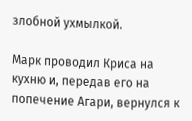злобной ухмылкой.

Марк проводил Криса на кухню и, передав его на попечение Агари, вернулся к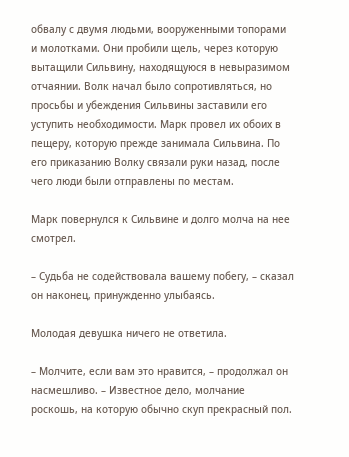обвалу с двумя людьми, вооруженными топорами и молотками. Они пробили щель, через которую вытащили Сильвину, находящуюся в невыразимом отчаянии. Волк начал было сопротивляться, но просьбы и убеждения Сильвины заставили его уступить необходимости. Марк провел их обоих в пещеру, которую прежде занимала Сильвина. По его приказанию Волку связали руки назад, после чего люди были отправлены по местам.

Марк повернулся к Сильвине и долго молча на нее смотрел.

– Судьба не содействовала вашему побегу, – сказал он наконец, принужденно улыбаясь.

Молодая девушка ничего не ответила.

– Молчите, если вам это нравится, – продолжал он насмешливо. – Известное дело, молчание роскошь, на которую обычно скуп прекрасный пол.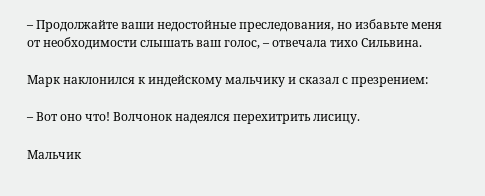– Продолжайте ваши недостойные преследования, но избавьте меня от необходимости слышать ваш голос, – отвечала тихо Сильвина.

Марк наклонился к индейскому мальчику и сказал с презрением:

– Вот оно что! Волчонок надеялся перехитрить лисицу.

Мальчик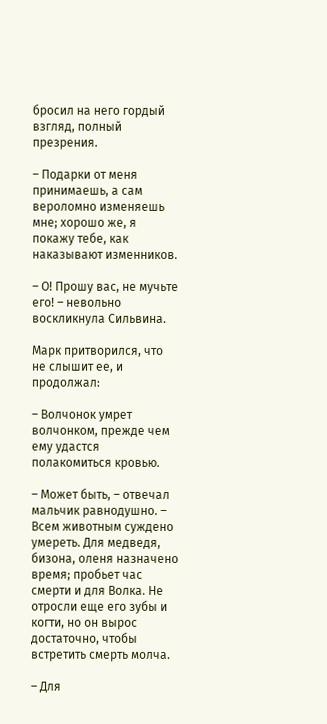бросил на него гордый взгляд, полный презрения.

– Подарки от меня принимаешь, а сам вероломно изменяешь мне; хорошо же, я покажу тебе, как наказывают изменников.

– О! Прошу вас, не мучьте его! – невольно воскликнула Сильвина.

Марк притворился, что не слышит ее, и продолжал:

– Волчонок умрет волчонком, прежде чем ему удастся полакомиться кровью.

– Может быть, – отвечал мальчик равнодушно. – Всем животным суждено умереть. Для медведя, бизона, оленя назначено время; пробьет час смерти и для Волка. Не отросли еще его зубы и когти, но он вырос достаточно, чтобы встретить смерть молча.

– Для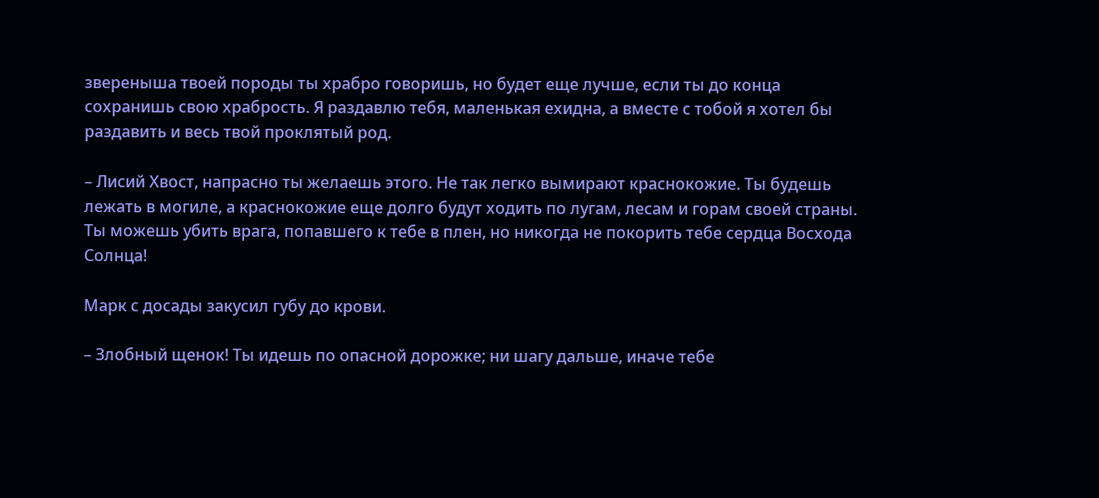звереныша твоей породы ты храбро говоришь, но будет еще лучше, если ты до конца сохранишь свою храбрость. Я раздавлю тебя, маленькая ехидна, а вместе с тобой я хотел бы раздавить и весь твой проклятый род.

– Лисий Хвост, напрасно ты желаешь этого. Не так легко вымирают краснокожие. Ты будешь лежать в могиле, а краснокожие еще долго будут ходить по лугам, лесам и горам своей страны. Ты можешь убить врага, попавшего к тебе в плен, но никогда не покорить тебе сердца Восхода Солнца!

Марк с досады закусил губу до крови.

– Злобный щенок! Ты идешь по опасной дорожке; ни шагу дальше, иначе тебе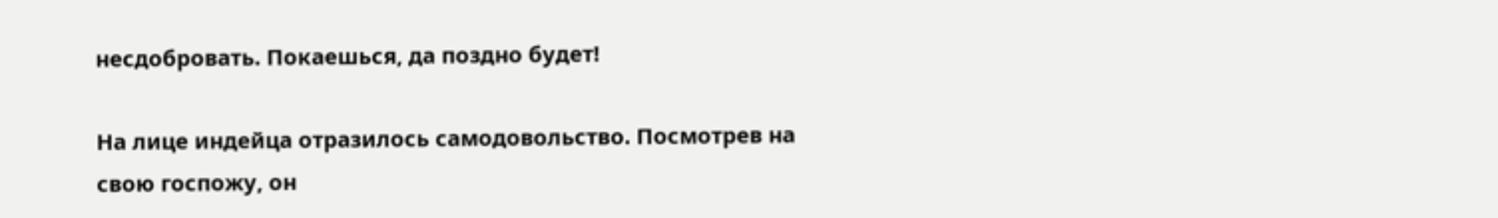несдобровать. Покаешься, да поздно будет!

На лице индейца отразилось самодовольство. Посмотрев на свою госпожу, он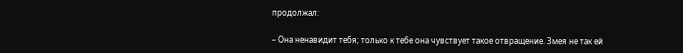продолжал:

– Она ненавидит тебя; только к тебе она чувствует такое отвращение. Змея не так ей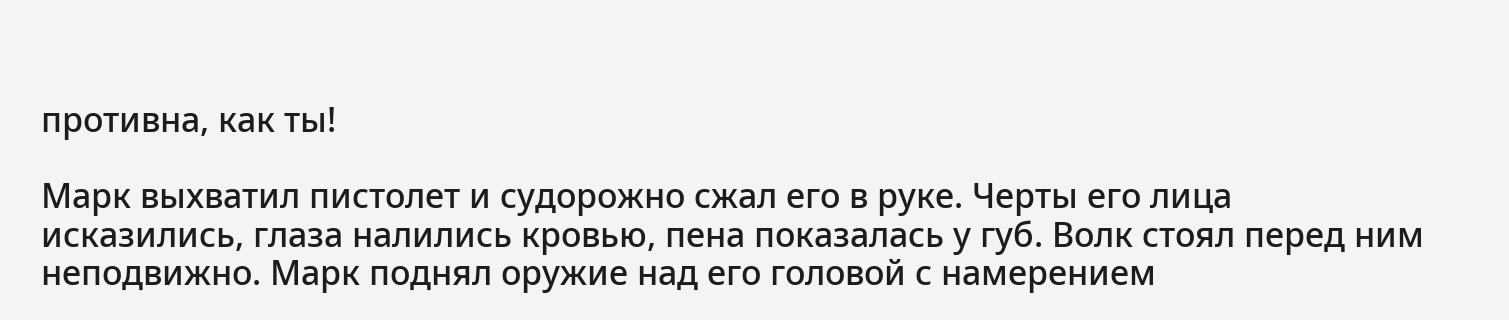противна, как ты!

Марк выхватил пистолет и судорожно сжал его в руке. Черты его лица исказились, глаза налились кровью, пена показалась у губ. Волк стоял перед ним неподвижно. Марк поднял оружие над его головой с намерением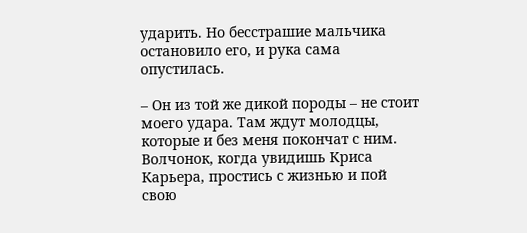ударить. Но бесстрашие мальчика остановило его, и рука сама опустилась.

– Он из той же дикой породы – не стоит моего удара. Там ждут молодцы, которые и без меня покончат с ним. Волчонок, когда увидишь Криса Карьера, простись с жизнью и пой свою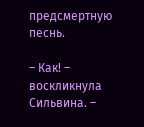предсмертную песнь.

– Как! – воскликнула Сильвина. –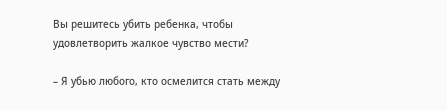Вы решитесь убить ребенка, чтобы удовлетворить жалкое чувство мести?

– Я убью любого, кто осмелится стать между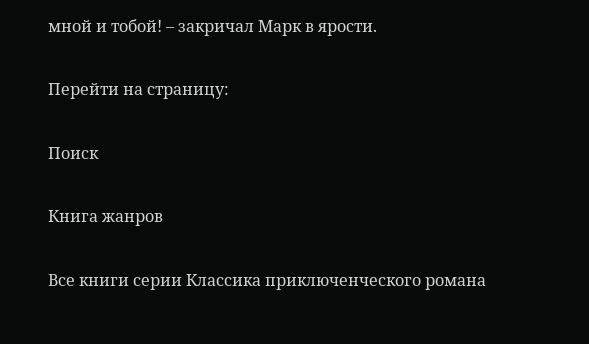мной и тобой! – закричал Марк в ярости.

Перейти на страницу:

Поиск

Книга жанров

Все книги серии Классика приключенческого романа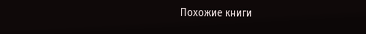Похожие книги